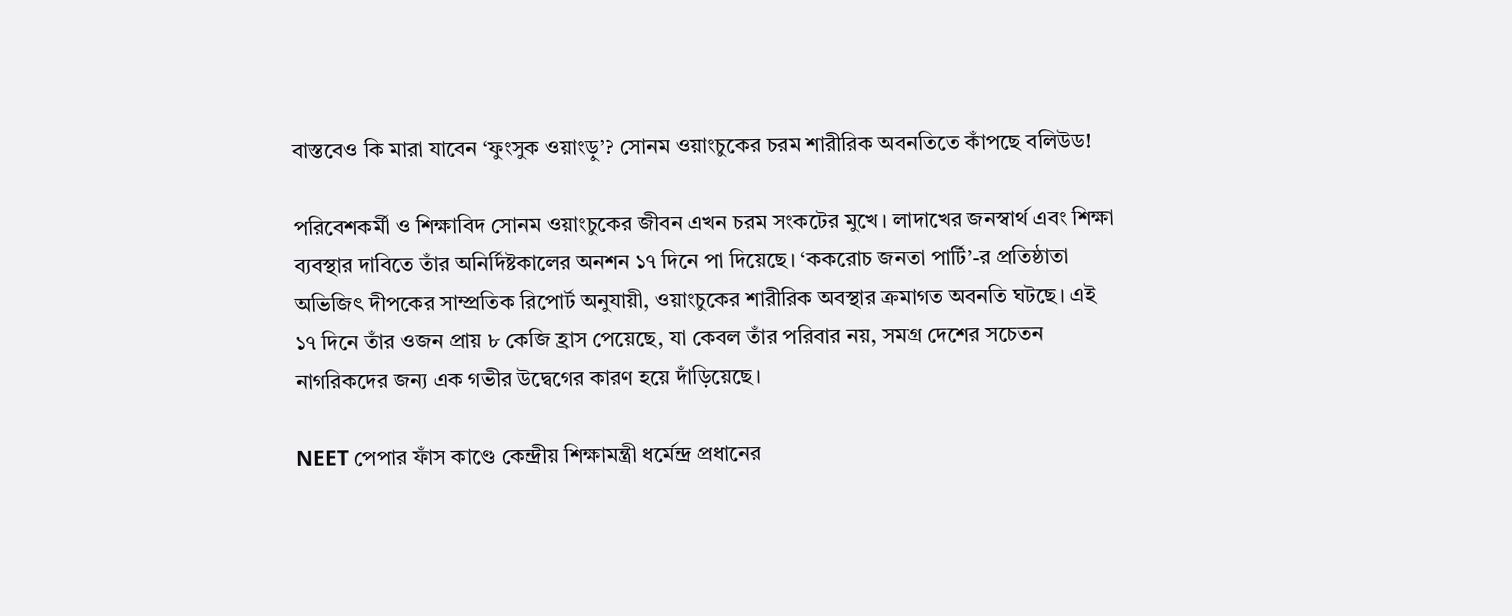বাস্তবেও কি মারা যাবেন ‘ফুংসুক ওয়াংড়ু’? সোনম ওয়াংচুকের চরম শারীরিক অবনতিতে কাঁপছে বলিউড!

পরিবেশকর্মী ও শিক্ষাবিদ সোনম ওয়াংচুকের জীবন এখন চরম সংকটের মুখে। লাদাখের জনস্বার্থ এবং শিক্ষা ব্যবস্থার দাবিতে তাঁর অনির্দিষ্টকালের অনশন ১৭ দিনে পা দিয়েছে। ‘ককরোচ জনতা পার্টি’-র প্রতিষ্ঠাতা অভিজিৎ দীপকের সাম্প্রতিক রিপোর্ট অনুযায়ী, ওয়াংচুকের শারীরিক অবস্থার ক্রমাগত অবনতি ঘটছে। এই ১৭ দিনে তাঁর ওজন প্রায় ৮ কেজি হ্রাস পেয়েছে, যা কেবল তাঁর পরিবার নয়, সমগ্র দেশের সচেতন নাগরিকদের জন্য এক গভীর উদ্বেগের কারণ হয়ে দাঁড়িয়েছে।

NEET পেপার ফাঁস কাণ্ডে কেন্দ্রীয় শিক্ষামন্ত্রী ধর্মেন্দ্র প্রধানের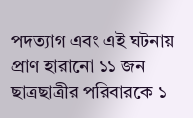পদত্যাগ এবং এই ঘটনায় প্রাণ হারানো ১১ জন ছাত্রছাত্রীর পরিবারকে ১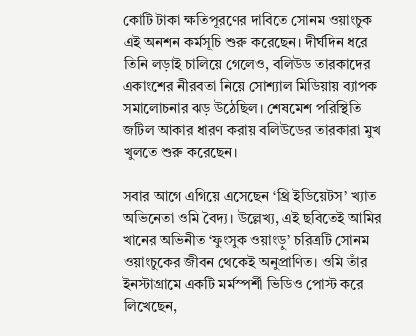কোটি টাকা ক্ষতিপূরণের দাবিতে সোনম ওয়াংচুক এই অনশন কর্মসূচি শুরু করেছেন। দীর্ঘদিন ধরে তিনি লড়াই চালিয়ে গেলেও, বলিউড তারকাদের একাংশের নীরবতা নিয়ে সোশ্যাল মিডিয়ায় ব্যাপক সমালোচনার ঝড় উঠেছিল। শেষমেশ পরিস্থিতি জটিল আকার ধারণ করায় বলিউডের তারকারা মুখ খুলতে শুরু করেছেন।

সবার আগে এগিয়ে এসেছেন ‘থ্রি ইডিয়েটস’ খ্যাত অভিনেতা ওমি বৈদ্য। উল্লেখ্য, এই ছবিতেই আমির খানের অভিনীত ‘ফুংসুক ওয়াংড়ু’ চরিত্রটি সোনম ওয়াংচুকের জীবন থেকেই অনুপ্রাণিত। ওমি তাঁর ইনস্টাগ্রামে একটি মর্মস্পর্শী ভিডিও পোস্ট করে লিখেছেন,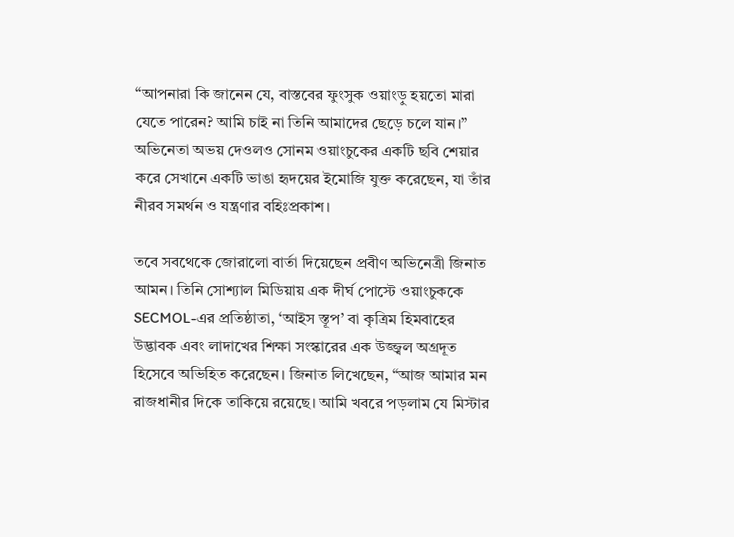“আপনারা কি জানেন যে, বাস্তবের ফুংসুক ওয়াংড়ু হয়তো মারা যেতে পারেন? আমি চাই না তিনি আমাদের ছেড়ে চলে যান।” অভিনেতা অভয় দেওলও সোনম ওয়াংচুকের একটি ছবি শেয়ার করে সেখানে একটি ভাঙা হৃদয়ের ইমোজি যুক্ত করেছেন, যা তাঁর নীরব সমর্থন ও যন্ত্রণার বহিঃপ্রকাশ।

তবে সবথেকে জোরালো বার্তা দিয়েছেন প্রবীণ অভিনেত্রী জিনাত আমন। তিনি সোশ্যাল মিডিয়ায় এক দীর্ঘ পোস্টে ওয়াংচুককে SECMOL-এর প্রতিষ্ঠাতা, ‘আইস স্তূপ’ বা কৃত্রিম হিমবাহের উদ্ভাবক এবং লাদাখের শিক্ষা সংস্কারের এক উজ্জ্বল অগ্রদূত হিসেবে অভিহিত করেছেন। জিনাত লিখেছেন, “আজ আমার মন রাজধানীর দিকে তাকিয়ে রয়েছে। আমি খবরে পড়লাম যে মিস্টার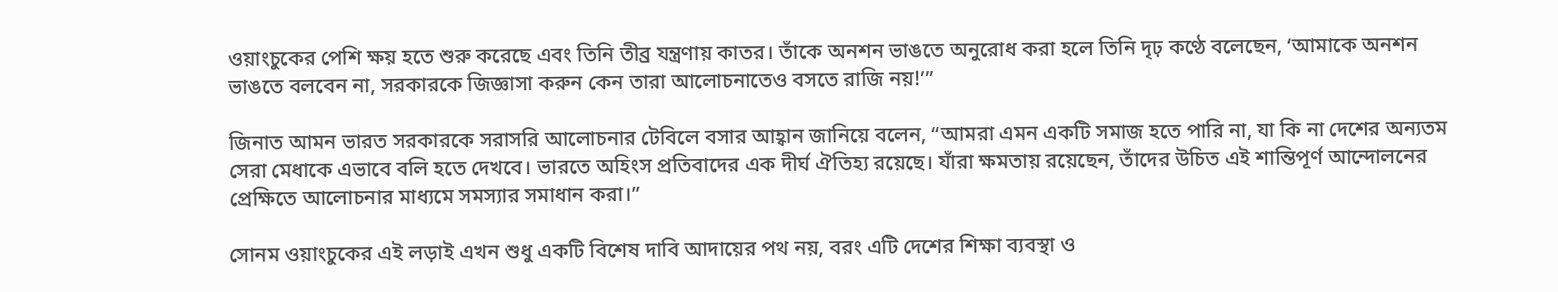ওয়াংচুকের পেশি ক্ষয় হতে শুরু করেছে এবং তিনি তীব্র যন্ত্রণায় কাতর। তাঁকে অনশন ভাঙতে অনুরোধ করা হলে তিনি দৃঢ় কণ্ঠে বলেছেন, ‘আমাকে অনশন ভাঙতে বলবেন না, সরকারকে জিজ্ঞাসা করুন কেন তারা আলোচনাতেও বসতে রাজি নয়!’”

জিনাত আমন ভারত সরকারকে সরাসরি আলোচনার টেবিলে বসার আহ্বান জানিয়ে বলেন, “আমরা এমন একটি সমাজ হতে পারি না, যা কি না দেশের অন্যতম সেরা মেধাকে এভাবে বলি হতে দেখবে। ভারতে অহিংস প্রতিবাদের এক দীর্ঘ ঐতিহ্য রয়েছে। যাঁরা ক্ষমতায় রয়েছেন, তাঁদের উচিত এই শান্তিপূর্ণ আন্দোলনের প্রেক্ষিতে আলোচনার মাধ্যমে সমস্যার সমাধান করা।”

সোনম ওয়াংচুকের এই লড়াই এখন শুধু একটি বিশেষ দাবি আদায়ের পথ নয়, বরং এটি দেশের শিক্ষা ব্যবস্থা ও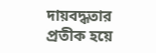দায়বদ্ধতার প্রতীক হয়ে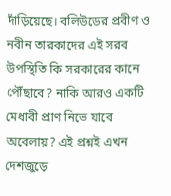দাঁড়িয়েছে। বলিউডের প্রবীণ ও নবীন তারকাদের এই সরব উপস্থিতি কি সরকারের কানে পৌঁছাবে? নাকি আরও একটি মেধাবী প্রাণ নিভে যাবে অবেলায়? এই প্রশ্নই এখন দেশজুড়ে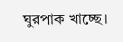ঘুরপাক খাচ্ছে।